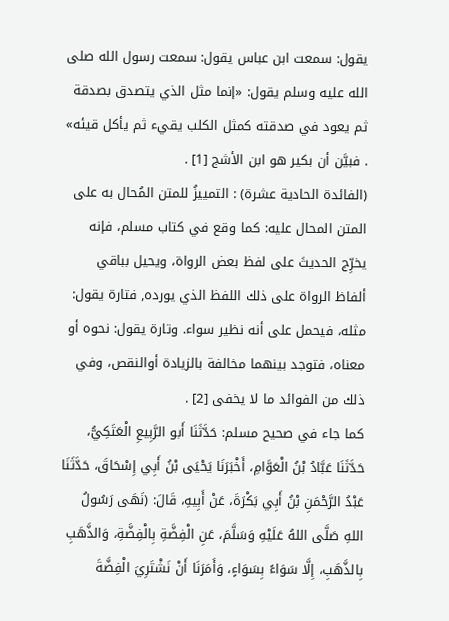يقول: سمعت ابن عباس يقول: سمعت رسول الله صلى الله عليه وسلم يقول: «إنما مثل الذي يتصدق بصدقة ثم يعود في صدقته كمثل الكلب يقيء ثم يأكل قيئه» . فبيَّن أن بكير هو ابن الأشج [1] .
(الفائدة الحادية عشرة) : التمييزُ للمتن المُحال به على المتن المحال عليه: كما وقع في كتاب مسلم، فإنه يخرِّج الحديثَ على لفظ بعض الرواة، ويحيل بباقي ألفاظ الرواة على ذلك اللفظ الذي يورده, فتارة يقول: مثله، فيحمل على أنه نظير سواء. وتارة يقول: نحوه أو معناه، فتوجد بينهما مخالفة بالزيادة أوالنقص، وفي ذلك من الفوائد ما لا يخفى [2] .
كما جاء في صحيح مسلم: حَدَّثَنَا أَبو الرَّبِيعِ الْعَتَكِيُّ، حَدَّثَنَا عَبَّادُ بْنُ الْعَوَّامِ، أَخْبَرَنَا يَحْيَى بْنُ أَبِي إِسْحَاقَ، حَدَّثَنَا عَبْدُ الرَّحْمَنِ بْنُ أَبِي بَكْرَةَ، عَنْ أَبِيهِ، قَالَ: (نَهَى رَسُولُ اللهِ صَلَّى اللهُ عَلَيْهِ وَسَلَّمَ، عَنِ الْفِضَّةِ بِالْفِضَّةِ، وَالذَّهَبِ بِالذَّهَبِ، إِلَّا سَوَاءً بِسَوَاءٍ، وَأَمَرَنَا أَنْ نَشْتَرِيَ الْفِضَّةَ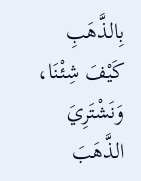بِالذَّهَبِ كَيْفَ شِئْنَا، وَنَشْتَرِيَ الذَّهَبَ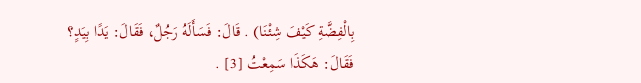بِالْفِضَّةِ كَيْفَ شِئْنَا) . قَالَ: فَسَأَلَهُ رَجُلٌ، فَقَالَ: يَدًا بِيَدٍ؟ فَقَالَ: هَكَذَا سَمِعْتُ [3] .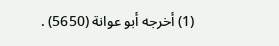(1) أخرجه أبو عوانة (5650) .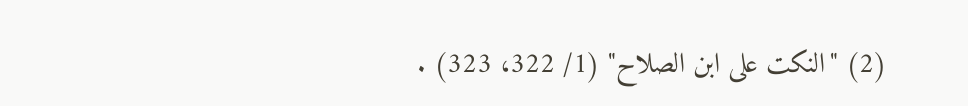(2) "النكت على ابن الصلاح" (1/ 322، 323) .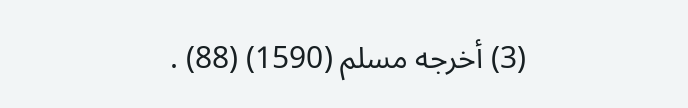(3) أخرجه مسلم (1590) (88) .